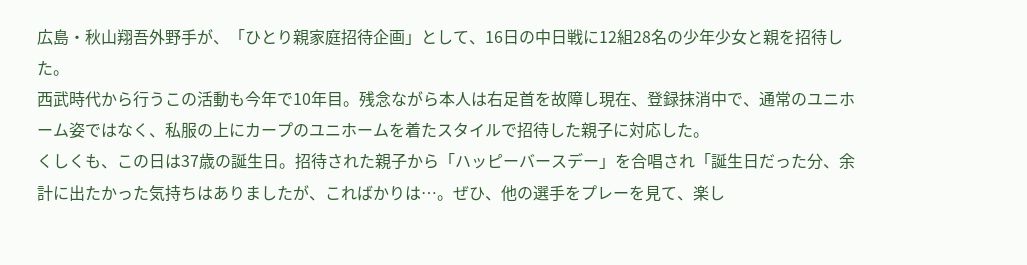広島・秋山翔吾外野手が、「ひとり親家庭招待企画」として、16日の中日戦に12組28名の少年少女と親を招待した。
西武時代から行うこの活動も今年で10年目。残念ながら本人は右足首を故障し現在、登録抹消中で、通常のユニホーム姿ではなく、私服の上にカープのユニホームを着たスタイルで招待した親子に対応した。
くしくも、この日は37歳の誕生日。招待された親子から「ハッピーバースデー」を合唱され「誕生日だった分、余計に出たかった気持ちはありましたが、こればかりは…。ぜひ、他の選手をプレーを見て、楽し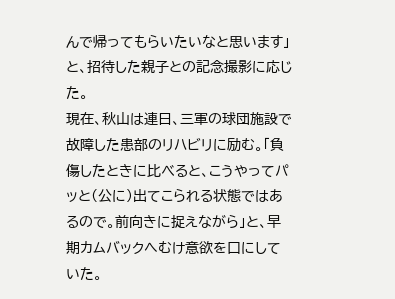んで帰ってもらいたいなと思います」と、招待した親子との記念撮影に応じた。
現在、秋山は連日、三軍の球団施設で故障した患部のリハビリに励む。「負傷したときに比べると、こうやってパッと(公に)出てこられる状態ではあるので。前向きに捉えながら」と、早期カムバックへむけ意欲を口にしていた。